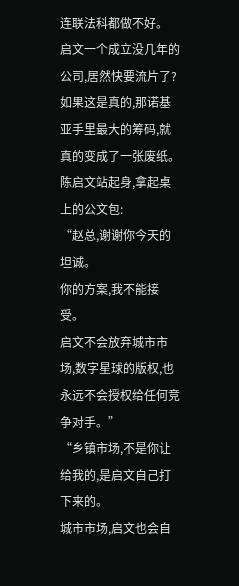连联法科都做不好。
启文一个成立没几年的公司,居然快要流片了?
如果这是真的,那诺基亚手里最大的筹码,就真的变成了一张废纸。
陈启文站起身,拿起桌上的公文包:
“赵总,谢谢你今天的坦诚。
你的方案,我不能接受。
启文不会放弃城市市场,数字星球的版权,也永远不会授权给任何竞争对手。”
“乡镇市场,不是你让给我的,是启文自己打下来的。
城市市场,启文也会自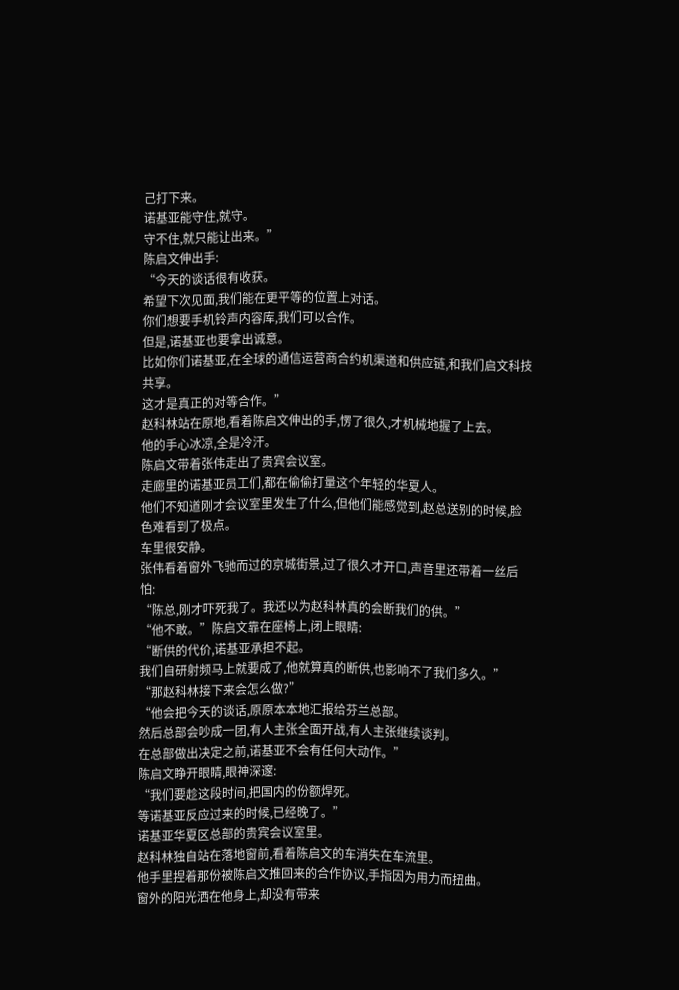己打下来。
诺基亚能守住,就守。
守不住,就只能让出来。”
陈启文伸出手:
“今天的谈话很有收获。
希望下次见面,我们能在更平等的位置上对话。
你们想要手机铃声内容库,我们可以合作。
但是,诺基亚也要拿出诚意。
比如你们诺基亚,在全球的通信运营商合约机渠道和供应链,和我们启文科技共享。
这才是真正的对等合作。”
赵科林站在原地,看着陈启文伸出的手,愣了很久,才机械地握了上去。
他的手心冰凉,全是冷汗。
陈启文带着张伟走出了贵宾会议室。
走廊里的诺基亚员工们,都在偷偷打量这个年轻的华夏人。
他们不知道刚才会议室里发生了什么,但他们能感觉到,赵总送别的时候,脸色难看到了极点。
车里很安静。
张伟看着窗外飞驰而过的京城街景,过了很久才开口,声音里还带着一丝后怕:
“陈总,刚才吓死我了。我还以为赵科林真的会断我们的供。”
“他不敢。”陈启文靠在座椅上,闭上眼睛:
“断供的代价,诺基亚承担不起。
我们自研射频马上就要成了,他就算真的断供,也影响不了我们多久。”
“那赵科林接下来会怎么做?”
“他会把今天的谈话,原原本本地汇报给芬兰总部。
然后总部会吵成一团,有人主张全面开战,有人主张继续谈判。
在总部做出决定之前,诺基亚不会有任何大动作。”
陈启文睁开眼睛,眼神深邃:
“我们要趁这段时间,把国内的份额焊死。
等诺基亚反应过来的时候,已经晚了。”
诺基亚华夏区总部的贵宾会议室里。
赵科林独自站在落地窗前,看着陈启文的车消失在车流里。
他手里捏着那份被陈启文推回来的合作协议,手指因为用力而扭曲。
窗外的阳光洒在他身上,却没有带来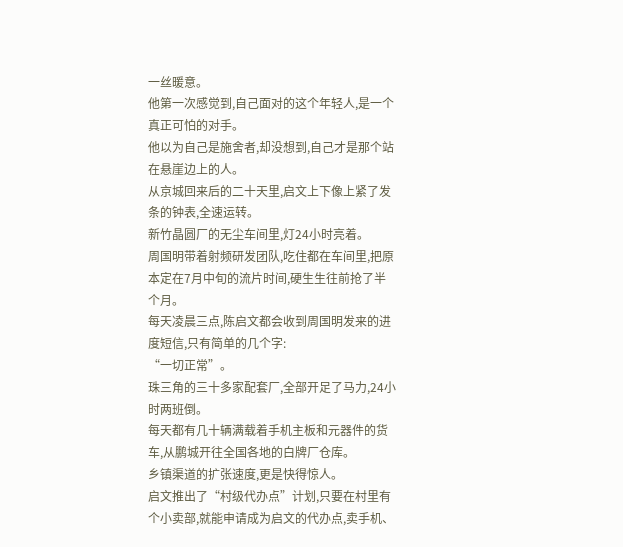一丝暖意。
他第一次感觉到,自己面对的这个年轻人,是一个真正可怕的对手。
他以为自己是施舍者,却没想到,自己才是那个站在悬崖边上的人。
从京城回来后的二十天里,启文上下像上紧了发条的钟表,全速运转。
新竹晶圆厂的无尘车间里,灯24小时亮着。
周国明带着射频研发团队,吃住都在车间里,把原本定在7月中旬的流片时间,硬生生往前抢了半个月。
每天凌晨三点,陈启文都会收到周国明发来的进度短信,只有简单的几个字:
“一切正常”。
珠三角的三十多家配套厂,全部开足了马力,24小时两班倒。
每天都有几十辆满载着手机主板和元器件的货车,从鹏城开往全国各地的白牌厂仓库。
乡镇渠道的扩张速度,更是快得惊人。
启文推出了“村级代办点”计划,只要在村里有个小卖部,就能申请成为启文的代办点,卖手机、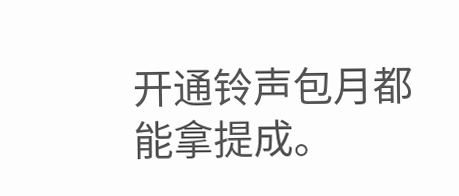开通铃声包月都能拿提成。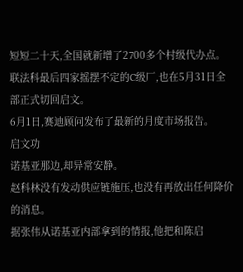短短二十天,全国就新增了2700多个村级代办点。
联法科最后四家摇摆不定的C级厂,也在5月31日全部正式切回启文。
6月1日,赛迪顾问发布了最新的月度市场报告。
启文功
诺基亚那边,却异常安静。
赵科林没有发动供应链施压,也没有再放出任何降价的消息。
据张伟从诺基亚内部拿到的情报,他把和陈启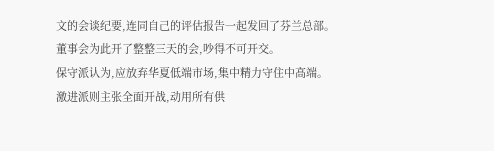文的会谈纪要,连同自己的评估报告一起发回了芬兰总部。
董事会为此开了整整三天的会,吵得不可开交。
保守派认为,应放弃华夏低端市场,集中精力守住中高端。
激进派则主张全面开战,动用所有供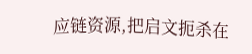应链资源,把启文扼杀在